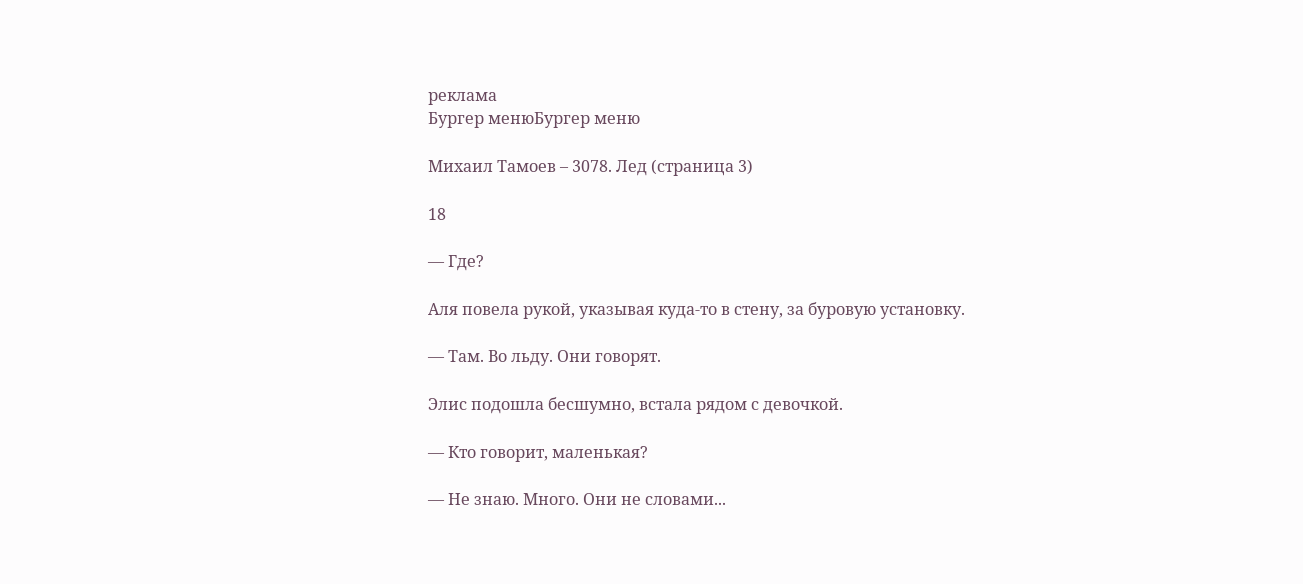реклама
Бургер менюБургер меню

Михаил Тамоев – 3078. Лед (страница 3)

18

— Где?

Аля повела рукой, указывая куда-то в стену, за буровую установку.

— Там. Во льду. Они говорят.

Элис подошла бесшумно, встала рядом с девочкой.

— Кто говорит, маленькая?

— Не знаю. Много. Они не словами...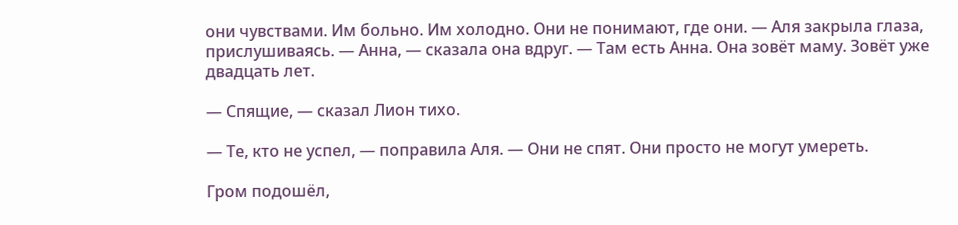они чувствами. Им больно. Им холодно. Они не понимают, где они. — Аля закрыла глаза, прислушиваясь. — Анна, — сказала она вдруг. — Там есть Анна. Она зовёт маму. Зовёт уже двадцать лет.

— Спящие, — сказал Лион тихо.

— Те, кто не успел, — поправила Аля. — Они не спят. Они просто не могут умереть.

Гром подошёл,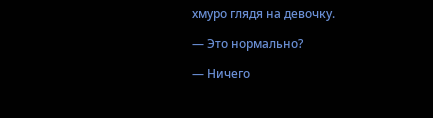хмуро глядя на девочку.

— Это нормально?

— Ничего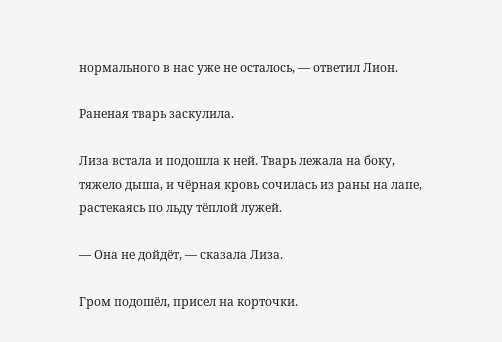нормального в нас уже не осталось, — ответил Лион.

Раненая тварь заскулила.

Лиза встала и подошла к ней. Тварь лежала на боку, тяжело дыша, и чёрная кровь сочилась из раны на лапе, растекаясь по льду тёплой лужей.

— Она не дойдёт, — сказала Лиза.

Гром подошёл, присел на корточки.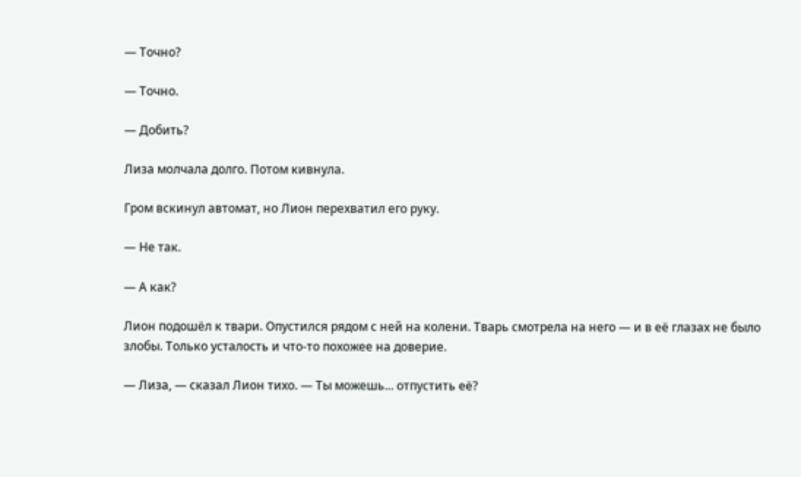— Точно?

— Точно.

— Добить?

Лиза молчала долго. Потом кивнула.

Гром вскинул автомат, но Лион перехватил его руку.

— Не так.

— А как?

Лион подошёл к твари. Опустился рядом с ней на колени. Тварь смотрела на него — и в её глазах не было злобы. Только усталость и что-то похожее на доверие.

— Лиза, — сказал Лион тихо. — Ты можешь... отпустить её?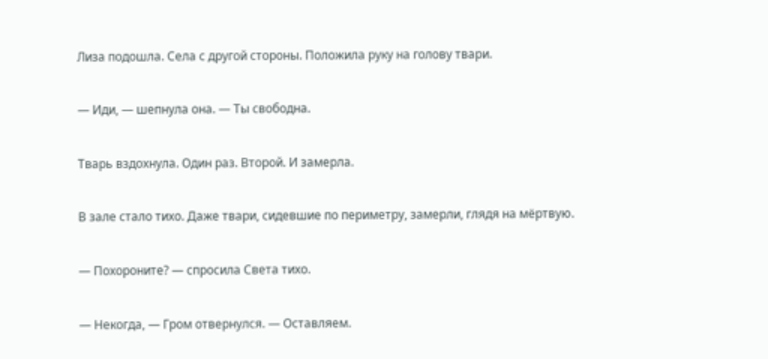Лиза подошла. Села с другой стороны. Положила руку на голову твари.

— Иди, — шепнула она. — Ты свободна.

Тварь вздохнула. Один раз. Второй. И замерла.

В зале стало тихо. Даже твари, сидевшие по периметру, замерли, глядя на мёртвую.

— Похороните? — спросила Света тихо.

— Некогда, — Гром отвернулся. — Оставляем.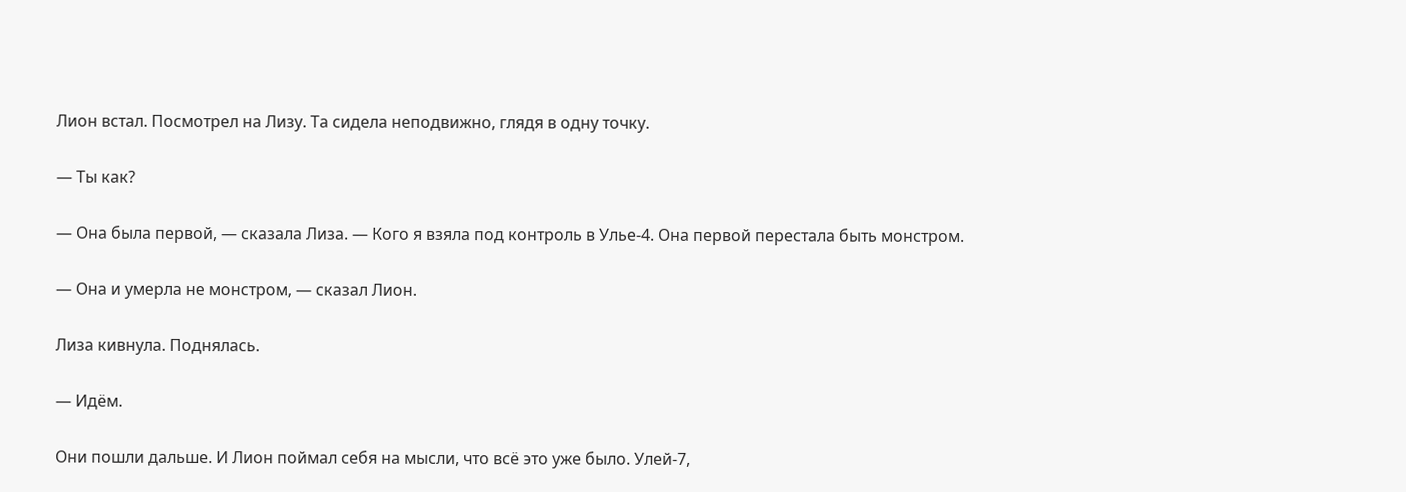Лион встал. Посмотрел на Лизу. Та сидела неподвижно, глядя в одну точку.

— Ты как?

— Она была первой, — сказала Лиза. — Кого я взяла под контроль в Улье-4. Она первой перестала быть монстром.

— Она и умерла не монстром, — сказал Лион.

Лиза кивнула. Поднялась.

— Идём.

Они пошли дальше. И Лион поймал себя на мысли, что всё это уже было. Улей-7,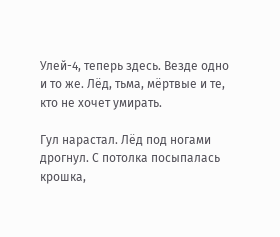Улей-4, теперь здесь. Везде одно и то же. Лёд, тьма, мёртвые и те, кто не хочет умирать.

Гул нарастал. Лёд под ногами дрогнул. С потолка посыпалась крошка,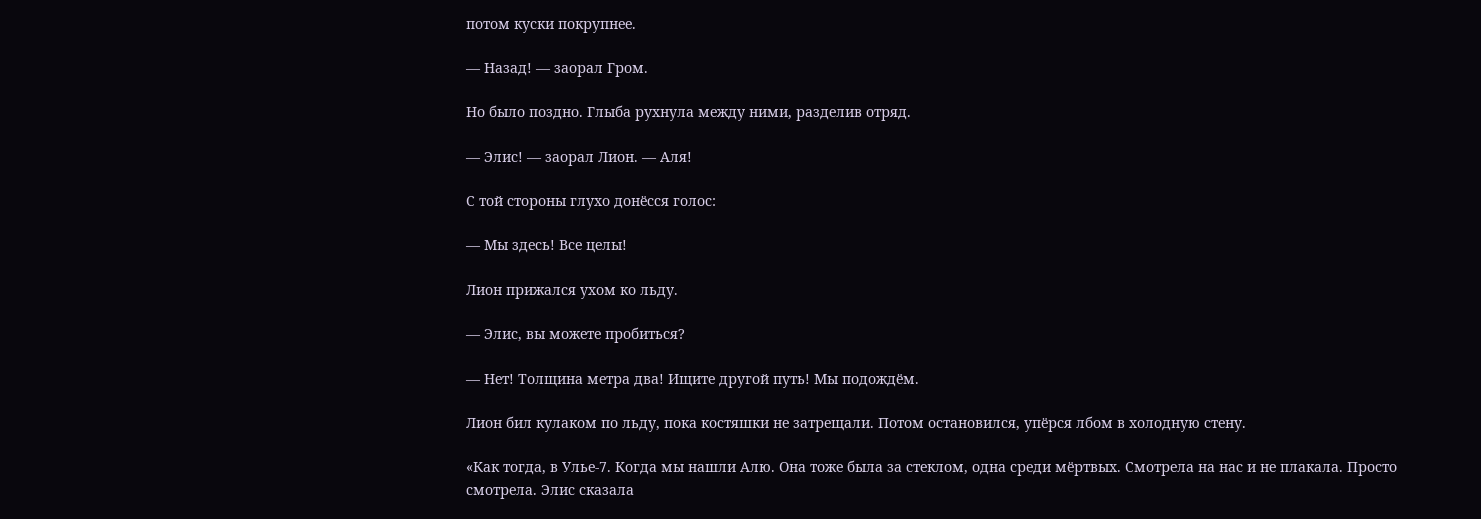потом куски покрупнее.

— Назад! — заорал Гром.

Но было поздно. Глыба рухнула между ними, разделив отряд.

— Элис! — заорал Лион. — Аля!

С той стороны глухо донёсся голос:

— Мы здесь! Все целы!

Лион прижался ухом ко льду.

— Элис, вы можете пробиться?

— Нет! Толщина метра два! Ищите другой путь! Мы подождём.

Лион бил кулаком по льду, пока костяшки не затрещали. Потом остановился, упёрся лбом в холодную стену.

«Как тогда, в Улье-7. Когда мы нашли Алю. Она тоже была за стеклом, одна среди мёртвых. Смотрела на нас и не плакала. Просто смотрела. Элис сказала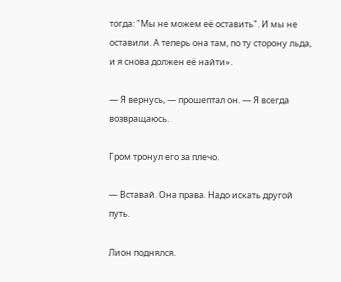тогда: "Мы не можем её оставить". И мы не оставили. А теперь она там, по ту сторону льда, и я снова должен её найти».

— Я вернусь, — прошептал он. — Я всегда возвращаюсь.

Гром тронул его за плечо.

— Вставай. Она права. Надо искать другой путь.

Лион поднялся.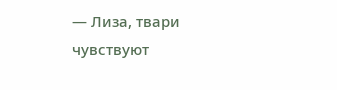— Лиза, твари чувствуют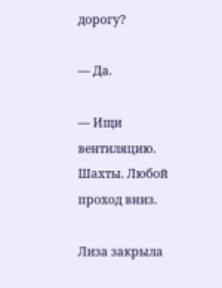дорогу?

— Да.

— Ищи вентиляцию. Шахты. Любой проход вниз.

Лиза закрыла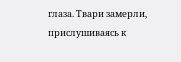глаза. Твари замерли, прислушиваясь к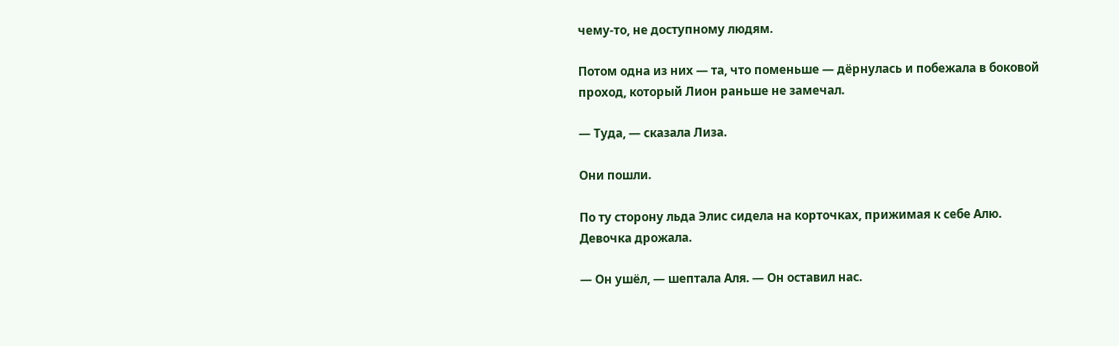чему-то, не доступному людям.

Потом одна из них — та, что поменьше — дёрнулась и побежала в боковой проход, который Лион раньше не замечал.

— Туда, — сказала Лиза.

Они пошли.

По ту сторону льда Элис сидела на корточках, прижимая к себе Алю. Девочка дрожала.

— Он ушёл, — шептала Аля. — Он оставил нас.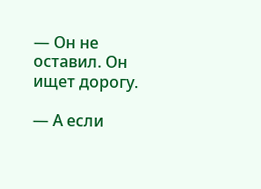— Он не оставил. Он ищет дорогу.

— А если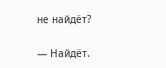не найдёт?

— Найдёт.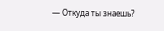— Откуда ты знаешь?